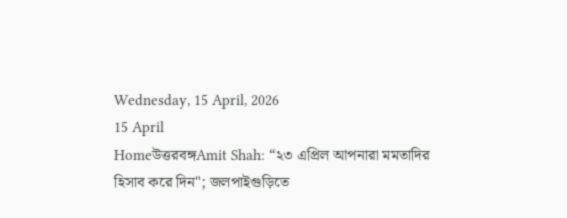Wednesday, 15 April, 2026
15 April
Homeউত্তরবঙ্গAmit Shah: “২৩ এপ্রিল আপনারা মমতাদির হিসাব করে দিন"; জলপাইগুড়িতে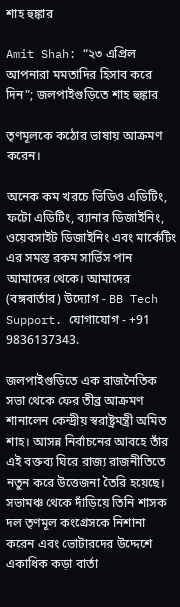শাহ হুঙ্কার

Amit Shah: “২৩ এপ্রিল আপনারা মমতাদির হিসাব করে দিন”; জলপাইগুড়িতে শাহ হুঙ্কার

তৃণমূলকে কঠোর ভাষায় আক্রমণ করেন।

অনেক কম খরচে ভিডিও এডিটিং, ফটো এডিটিং, ব্যানার ডিজাইনিং, ওয়েবসাইট ডিজাইনিং এবং মার্কেটিং এর সমস্ত রকম সার্ভিস পান আমাদের থেকে। আমাদের (বঙ্গবার্তার) উদ্যোগ - BB Tech Support. যোগাযোগ - +91 9836137343.

জলপাইগুড়িতে এক রাজনৈতিক সভা থেকে ফের তীব্র আক্রমণ শানালেন কেন্দ্রীয় স্বরাষ্ট্রমন্ত্রী অমিত শাহ। আসন্ন নির্বাচনের আবহে তাঁর এই বক্তব্য ঘিরে রাজ্য রাজনীতিতে নতুন করে উত্তেজনা তৈরি হয়েছে। সভামঞ্চ থেকে দাঁড়িয়ে তিনি শাসক দল তৃণমূল কংগ্রেসকে নিশানা করেন এবং ভোটারদের উদ্দেশে একাধিক কড়া বার্তা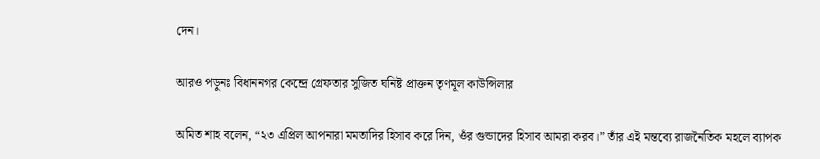দেন।

আরও পড়ুনঃ বিধাননগর কেন্দ্রে গ্রেফতার সুজিত ঘনিষ্ট প্রাক্তন তৃণমূল কাউন্সিলার

অমিত শাহ বলেন, “২৩ এপ্রিল আপনারা মমতাদির হিসাব করে দিন, ওঁর গুন্ডাদের হিসাব আমরা করব।” তাঁর এই মন্তব্যে রাজনৈতিক মহলে ব্যাপক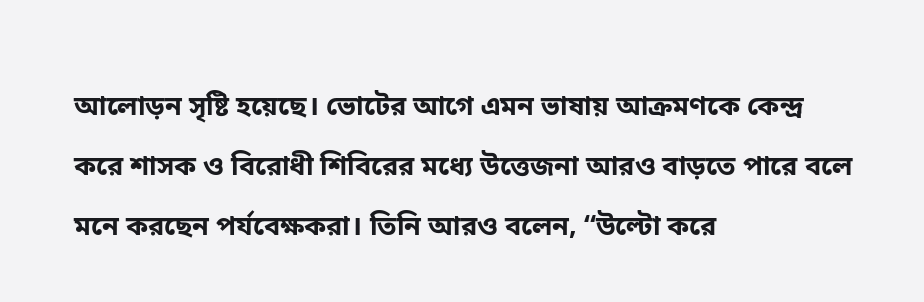আলোড়ন সৃষ্টি হয়েছে। ভোটের আগে এমন ভাষায় আক্রমণকে কেন্দ্র করে শাসক ও বিরোধী শিবিরের মধ্যে উত্তেজনা আরও বাড়তে পারে বলে মনে করছেন পর্যবেক্ষকরা। তিনি আরও বলেন, “উল্টো করে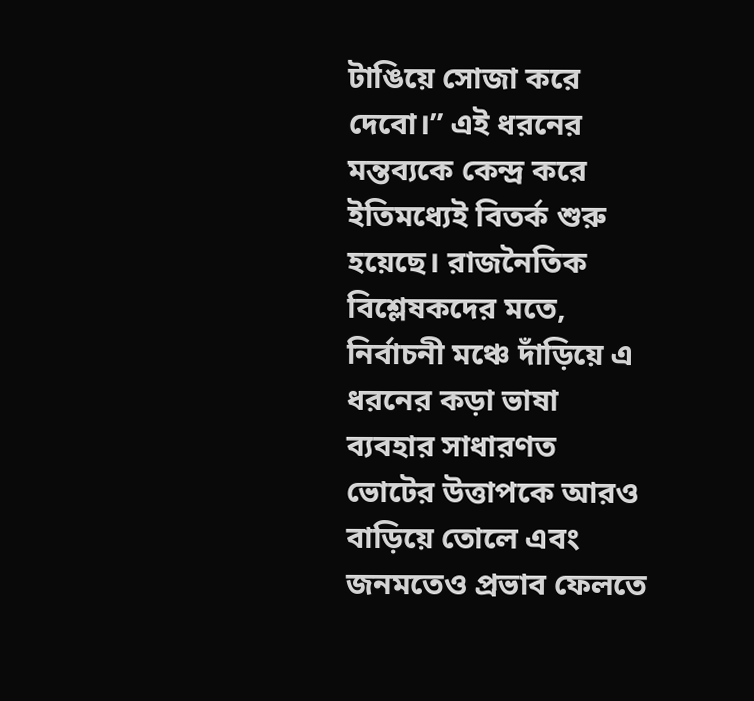টাঙিয়ে সোজা করে দেবো।” এই ধরনের মন্তব্যকে কেন্দ্র করে ইতিমধ্যেই বিতর্ক শুরু হয়েছে। রাজনৈতিক বিশ্লেষকদের মতে, নির্বাচনী মঞ্চে দাঁড়িয়ে এ ধরনের কড়া ভাষা ব্যবহার সাধারণত ভোটের উত্তাপকে আরও বাড়িয়ে তোলে এবং জনমতেও প্রভাব ফেলতে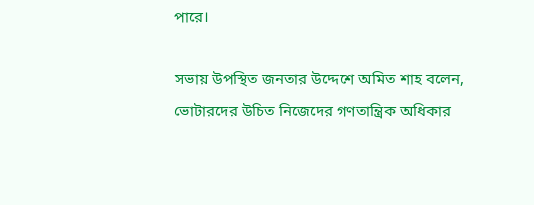পারে।

সভায় উপস্থিত জনতার উদ্দেশে অমিত শাহ বলেন, ভোটারদের উচিত নিজেদের গণতান্ত্রিক অধিকার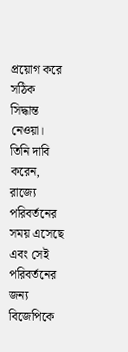প্রয়োগ করে সঠিক সিদ্ধান্ত নেওয়া। তিনি দাবি করেন, রাজ্যে পরিবর্তনের সময় এসেছে এবং সেই পরিবর্তনের জন্য বিজেপিকে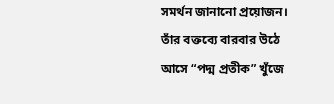সমর্থন জানানো প্রয়োজন। তাঁর বক্তব্যে বারবার উঠে আসে “পদ্ম প্রতীক” খুঁজে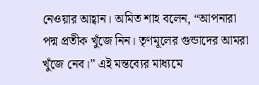নেওয়ার আহ্বান। অমিত শাহ বলেন, “আপনারা পদ্ম প্রতীক খুঁজে নিন। তৃণমূলের গুন্ডাদের আমরা খুঁজে নেব।” এই মন্তব্যের মাধ্যমে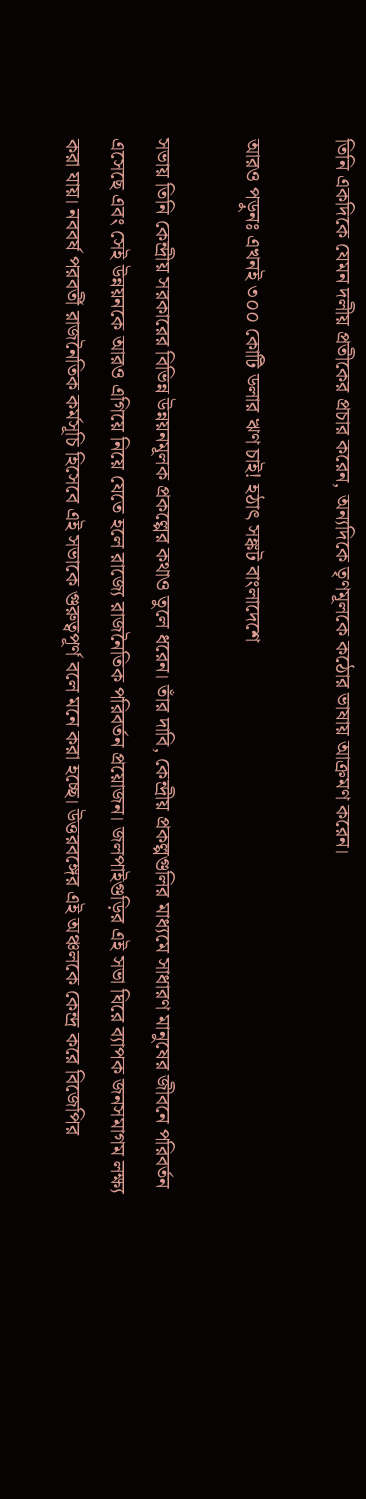তিনি একদিকে যেমন দলীয় প্রতীকের প্রচার করেন, অন্যদিকে তৃণমূলকে কঠোর ভাষায় আক্রমণ করেন।

আরও পড়ুনঃ এখনই ৩০০ কোটি ডলার ঋণ চাই! হঠাৎ সঙ্কট বাংলাদেশে

সভায় তিনি কেন্দ্রীয় সরকারের বিভিন্ন উন্নয়নমূলক প্রকল্পের কথাও তুলে ধরেন। তাঁর দাবি, কেন্দ্রীয় প্রকল্পগুলির মাধ্যমে সাধারণ মানুষের জীবনে পরিবর্তন এসেছে এবং সেই উন্নয়নকে আরও এগিয়ে নিয়ে যেতে হলে রাজ্যে রাজনৈতিক পরিবর্তন প্রয়োজন। জলপাইগুড়ির এই সভা ঘিরে ব্যাপক জনসমাগম লক্ষ্য করা যায়। নববর্ষ পরবর্তী রাজনৈতিক কর্মসূচি হিসেবে এই সভাকে গুরুত্বপূর্ণ বলে মনে করা হচ্ছে। উত্তরবঙ্গের এই অঞ্চলকে কেন্দ্র করে বিজেপির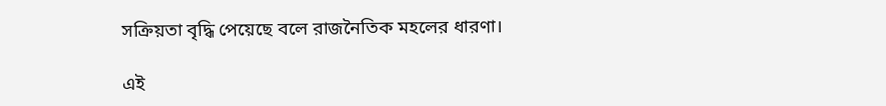সক্রিয়তা বৃদ্ধি পেয়েছে বলে রাজনৈতিক মহলের ধারণা।

এই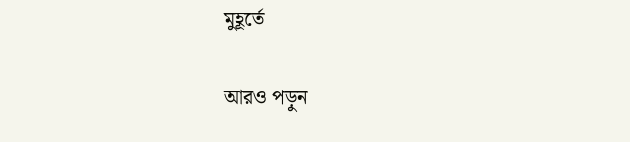মুহূর্তে

আরও পড়ুন